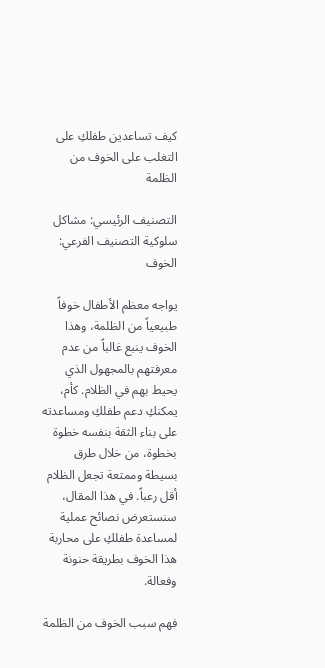كيف تساعدين طفلكِ على التغلب على الخوف من الظلمة

التصنيف الرئيسي: مشاكل سلوكية التصنيف الفرعي: الخوف

يواجه معظم الأطفال خوفاً طبيعياً من الظلمة، وهذا الخوف ينبع غالباً من عدم معرفتهم بالمجهول الذي يحيط بهم في الظلام. كأم، يمكنكِ دعم طفلكِ ومساعدته على بناء الثقة بنفسه خطوة بخطوة، من خلال طرق بسيطة وممتعة تجعل الظلام أقل رعباً. في هذا المقال، سنستعرض نصائح عملية لمساعدة طفلكِ على محاربة هذا الخوف بطريقة حنونة وفعالة.

فهم سبب الخوف من الظلمة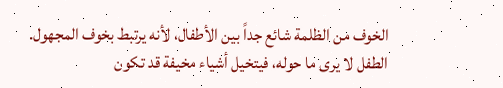الخوف من الظلمة شائع جداً بين الأطفال، لأنه يرتبط بخوف المجهول. الطفل لا يرى ما حوله، فيتخيل أشياء مخيفة قد تكون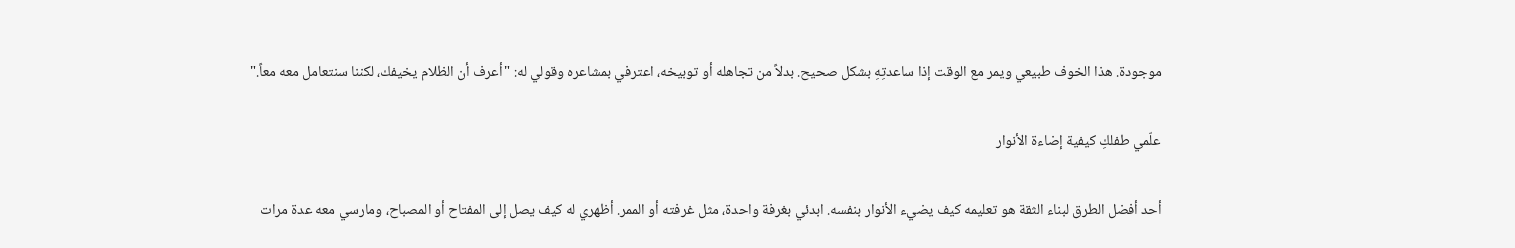موجودة. هذا الخوف طبيعي ويمر مع الوقت إذا ساعدتِهِ بشكل صحيح. بدلاً من تجاهله أو توبيخه، اعترفي بمشاعره وقولي له: "أعرف أن الظلام يخيفك، لكننا سنتعامل معه معاً."

علّمي طفلكِ كيفية إضاءة الأنوار

أحد أفضل الطرق لبناء الثقة هو تعليمه كيف يضيء الأنوار بنفسه. ابدئي بغرفة واحدة، مثل غرفته أو الممر. أظهري له كيف يصل إلى المفتاح أو المصباح، ومارسي معه عدة مرات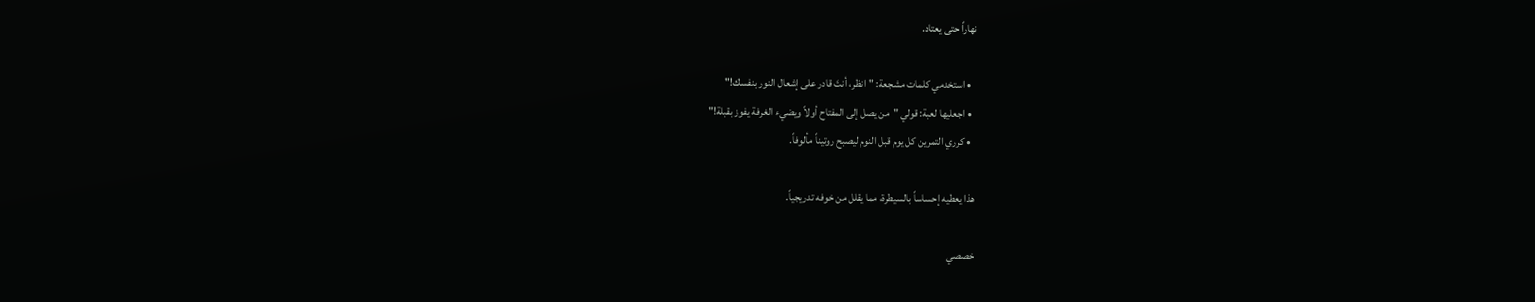نهاراً حتى يعتاد.

  • استخدمي كلمات مشجعة: "انظر، أنتَ قادر على إشعال النور بنفسك!"
  • اجعليها لعبة: قولي "من يصل إلى المفتاح أولاً ويضيء الغرفة يفوز بقبلة!"
  • كرري التمرين كل يوم قبل النوم ليصبح روتيناً مألوفاً.

هذا يعطيه إحساساً بالسيطرة، مما يقلل من خوفه تدريجياً.

خصصي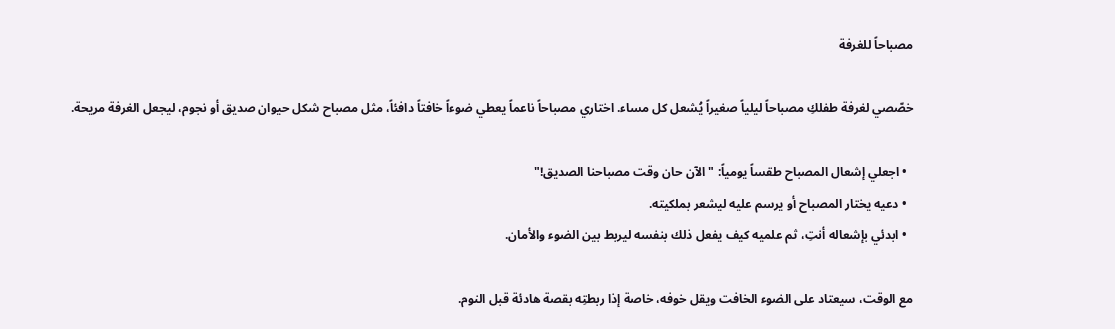مصباحاً للغرفة

خصّصي لغرفة طفلكِ مصباحاً ليلياً صغيراً يُشعل كل مساء. اختاري مصباحاً ناعماً يعطي ضوءاً خافتاً دافئاً، مثل مصباح شكل حيوان صديق أو نجوم، ليجعل الغرفة مريحة.

  • اجعلي إشعال المصباح طقساً يومياً: "الآن حان وقت مصباحنا الصديق!"
  • دعيه يختار المصباح أو يرسم عليه ليشعر بملكيته.
  • ابدئي بإشعاله أنتِ، ثم علميه كيف يفعل ذلك بنفسه ليربط بين الضوء والأمان.

مع الوقت، سيعتاد على الضوء الخافت ويقل خوفه، خاصة إذا ربطتِه بقصة هادئة قبل النوم.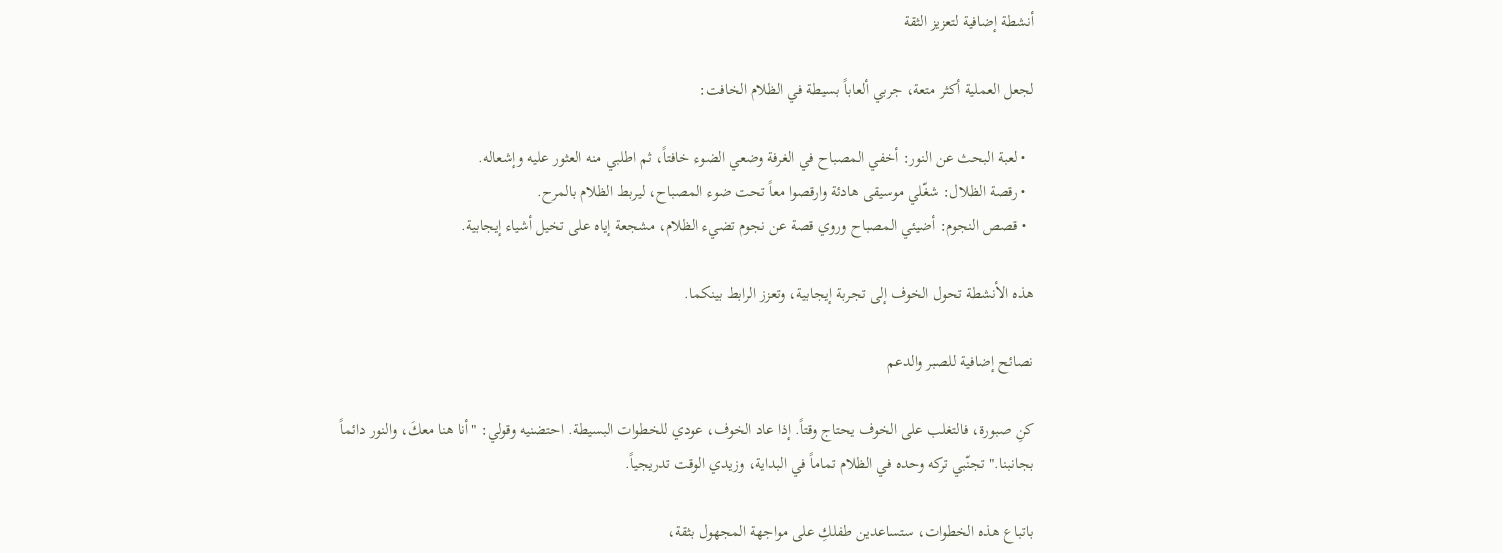أنشطة إضافية لتعزيز الثقة

لجعل العملية أكثر متعة، جربي ألعاباً بسيطة في الظلام الخافت:

  • لعبة البحث عن النور: أخفي المصباح في الغرفة وضعي الضوء خافتاً، ثم اطلبي منه العثور عليه وإشعاله.
  • رقصة الظلال: شغّلي موسيقى هادئة وارقصوا معاً تحت ضوء المصباح، ليربط الظلام بالمرح.
  • قصص النجوم: أضيئي المصباح وروي قصة عن نجوم تضيء الظلام، مشجعة إياه على تخيل أشياء إيجابية.

هذه الأنشطة تحول الخوف إلى تجربة إيجابية، وتعزز الرابط بينكما.

نصائح إضافية للصبر والدعم

كنِ صبورة، فالتغلب على الخوف يحتاج وقتاً. إذا عاد الخوف، عودي للخطوات البسيطة. احتضنيه وقولي: "أنا هنا معكَ، والنور دائماً بجانبنا." تجنّبي تركه وحده في الظلام تماماً في البداية، وزيدي الوقت تدريجياً.

باتباع هذه الخطوات، ستساعدين طفلكِ على مواجهة المجهول بثقة،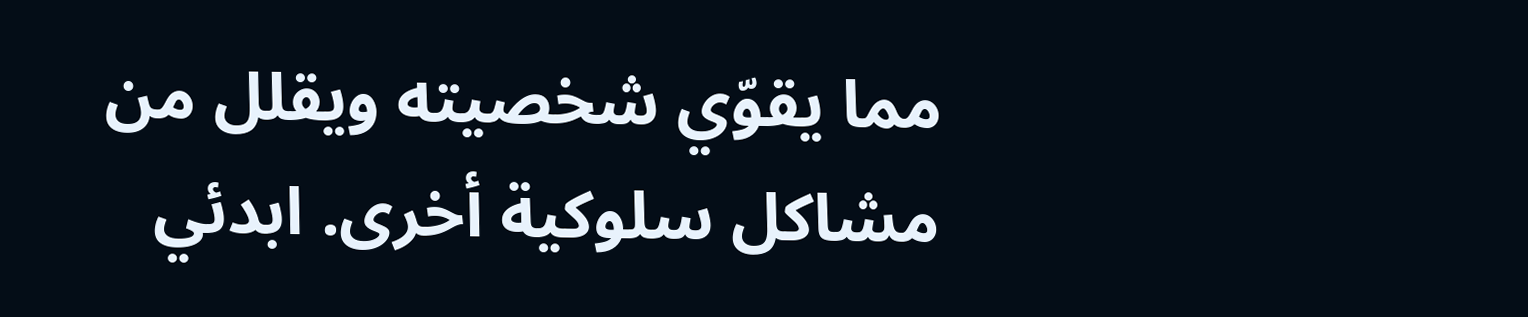مما يقوّي شخصيته ويقلل من مشاكل سلوكية أخرى. ابدئي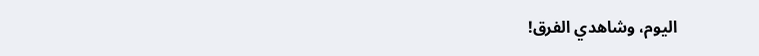اليوم، وشاهدي الفرق!